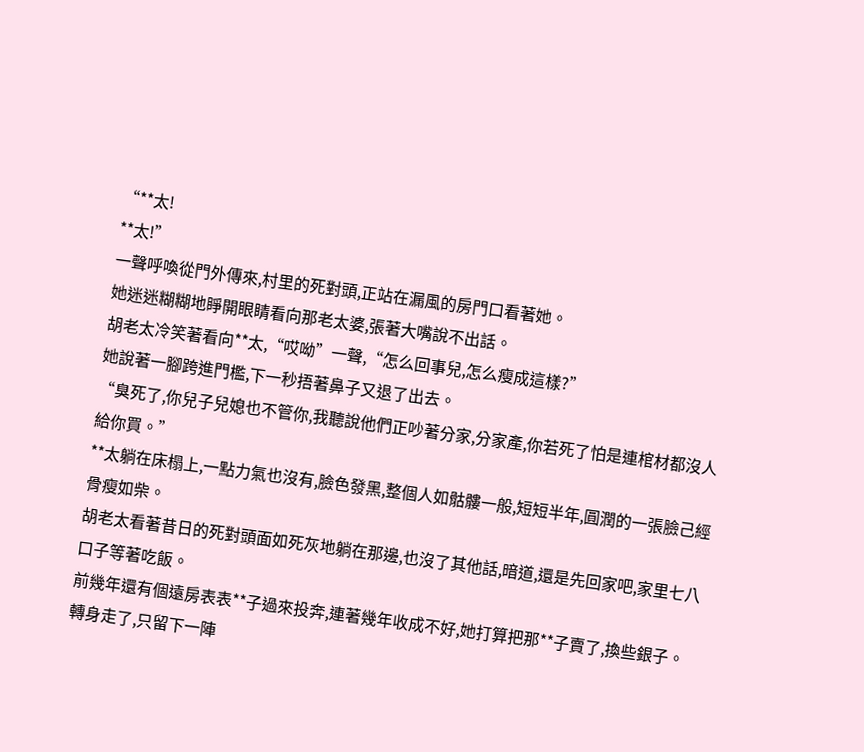“**太!
**太!”
一聲呼喚從門外傳來,村里的死對頭,正站在漏風的房門口看著她。
她迷迷糊糊地睜開眼睛看向那老太婆,張著大嘴說不出話。
胡老太冷笑著看向**太,“哎呦”一聲,“怎么回事兒,怎么瘦成這樣?”
她說著一腳跨進門檻,下一秒捂著鼻子又退了出去。
“臭死了,你兒子兒媳也不管你,我聽說他們正吵著分家,分家產,你若死了怕是連棺材都沒人給你買。”
**太躺在床榻上,一點力氣也沒有,臉色發黑,整個人如骷髏一般,短短半年,圓潤的一張臉己經骨瘦如柴。
胡老太看著昔日的死對頭面如死灰地躺在那邊,也沒了其他話,暗道,還是先回家吧,家里七八口子等著吃飯。
前幾年還有個遠房表表**子過來投奔,連著幾年收成不好,她打算把那**子賣了,換些銀子。
轉身走了,只留下一陣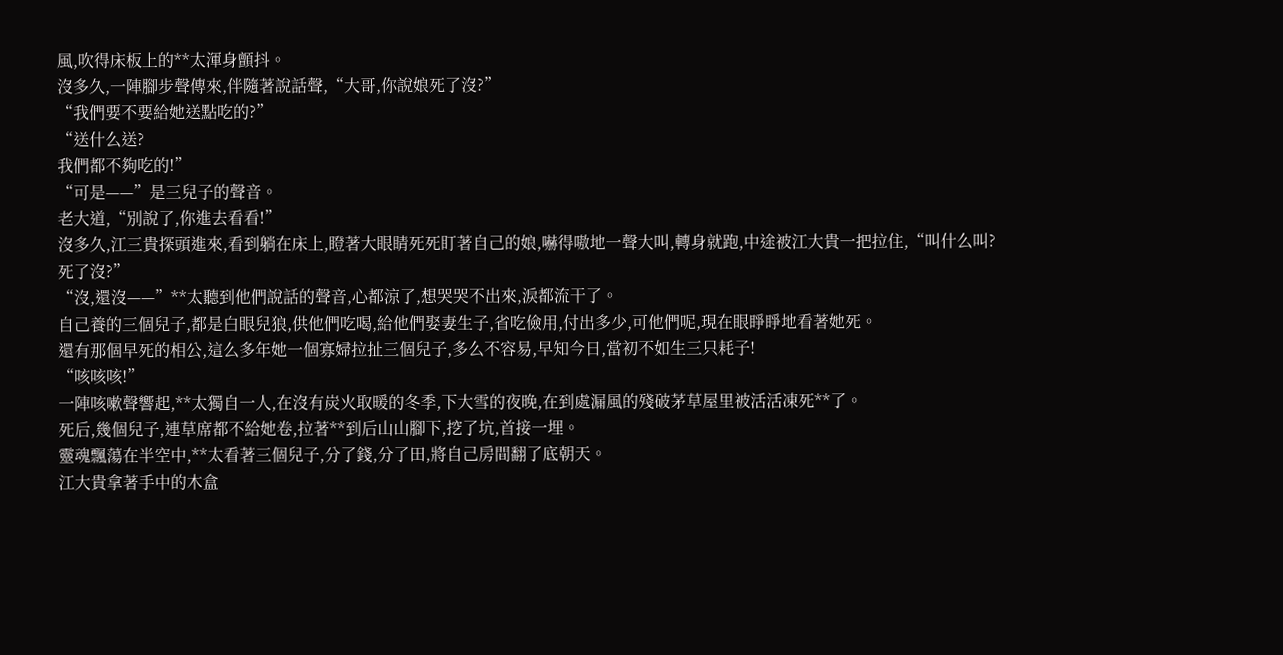風,吹得床板上的**太渾身顫抖。
沒多久,一陣腳步聲傳來,伴隨著說話聲,“大哥,你說娘死了沒?”
“我們要不要給她送點吃的?”
“送什么送?
我們都不夠吃的!”
“可是——”是三兒子的聲音。
老大道,“別說了,你進去看看!”
沒多久,江三貴探頭進來,看到躺在床上,瞪著大眼睛死死盯著自己的娘,嚇得嗷地一聲大叫,轉身就跑,中途被江大貴一把拉住,“叫什么叫?
死了沒?”
“沒,還沒——”**太聽到他們說話的聲音,心都涼了,想哭哭不出來,淚都流干了。
自己養的三個兒子,都是白眼兒狼,供他們吃喝,給他們娶妻生子,省吃儉用,付出多少,可他們呢,現在眼睜睜地看著她死。
還有那個早死的相公,這么多年她一個寡婦拉扯三個兒子,多么不容易,早知今日,當初不如生三只耗子!
“咳咳咳!”
一陣咳嗽聲響起,**太獨自一人,在沒有炭火取暖的冬季,下大雪的夜晚,在到處漏風的殘破茅草屋里被活活凍死**了。
死后,幾個兒子,連草席都不給她卷,拉著**到后山山腳下,挖了坑,首接一埋。
靈魂飄蕩在半空中,**太看著三個兒子,分了錢,分了田,將自己房間翻了底朝天。
江大貴拿著手中的木盒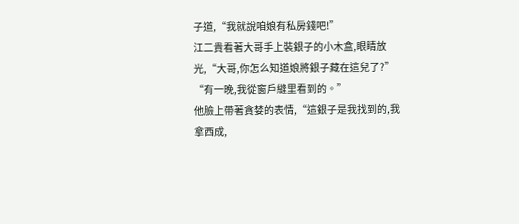子道,“我就說咱娘有私房錢吧!”
江二貴看著大哥手上裝銀子的小木盒,眼睛放光,“大哥,你怎么知道娘將銀子藏在這兒了?”
“有一晚,我從窗戶縫里看到的。”
他臉上帶著貪婪的表情,“這銀子是我找到的,我拿西成,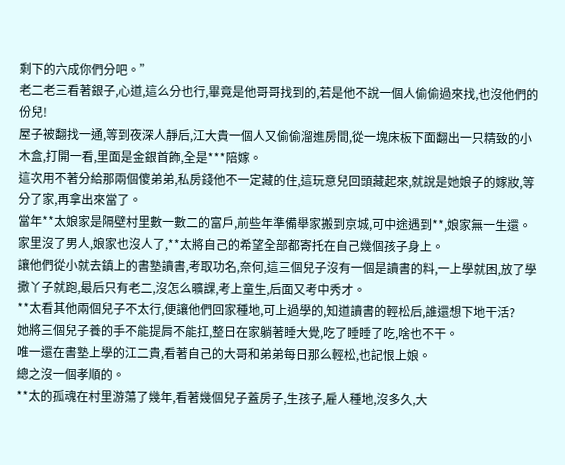剩下的六成你們分吧。”
老二老三看著銀子,心道,這么分也行,畢竟是他哥哥找到的,若是他不說一個人偷偷過來找,也沒他們的份兒!
屋子被翻找一通,等到夜深人靜后,江大貴一個人又偷偷溜進房間,從一塊床板下面翻出一只精致的小木盒,打開一看,里面是金銀首飾,全是***陪嫁。
這次用不著分給那兩個傻弟弟,私房錢他不一定藏的住,這玩意兒回頭藏起來,就說是她娘子的嫁妝,等分了家,再拿出來當了。
當年**太娘家是隔壁村里數一數二的富戶,前些年準備舉家搬到京城,可中途遇到**,娘家無一生還。
家里沒了男人,娘家也沒人了,**太將自己的希望全部都寄托在自己幾個孩子身上。
讓他們從小就去鎮上的書塾讀書,考取功名,奈何,這三個兒子沒有一個是讀書的料,一上學就困,放了學撒丫子就跑,最后只有老二,沒怎么曠課,考上童生,后面又考中秀才。
**太看其他兩個兒子不太行,便讓他們回家種地,可上過學的,知道讀書的輕松后,誰還想下地干活?
她將三個兒子養的手不能提肩不能扛,整日在家躺著睡大覺,吃了睡睡了吃,啥也不干。
唯一還在書塾上學的江二貴,看著自己的大哥和弟弟每日那么輕松,也記恨上娘。
總之沒一個孝順的。
**太的孤魂在村里游蕩了幾年,看著幾個兒子蓋房子,生孩子,雇人種地,沒多久,大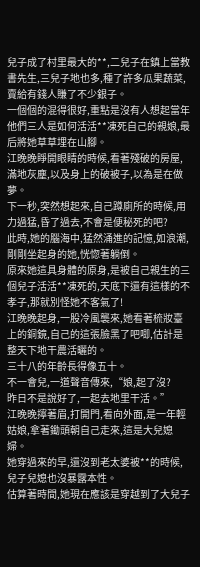兒子成了村里最大的**,二兒子在鎮上當教書先生,三兒子地也多,種了許多瓜果蔬菜,賣給有錢人賺了不少銀子。
一個個的混得很好,重點是沒有人想起當年他們三人是如何活活**凍死自己的親娘,最后將她草草埋在山腳。
江晚晚睜開眼睛的時候,看著殘破的房屋,滿地灰塵,以及身上的破被子,以為是在做夢。
下一秒,突然想起來,自己蹲廁所的時候,用力過猛,昏了過去,不會是便秘死的吧?
此時,她的腦海中,猛然涌進的記憶,如浪潮,剛剛坐起身的她,恍惚著躺倒。
原來她這具身體的原身,是被自己親生的三個兒子活活**凍死的,天底下還有這樣的不孝子,那就別怪她不客氣了!
江晚晚起身,一股冷風襲來,她看著梳妝臺上的銅鏡,自己的這張臉黑了吧唧,估計是整天下地干農活曬的。
三十八的年齡長得像五十。
不一會兒,一道聲音傳來,“娘,起了沒?
昨日不是說好了,一起去地里干活。”
江晚晚擰著眉,打開門,看向外面,是一年輕姑娘,拿著鋤頭朝自己走來,這是大兒媳婦。
她穿過來的早,還沒到老太婆被**的時候,兒子兒媳也沒暴露本性。
估算著時間,她現在應該是穿越到了大兒子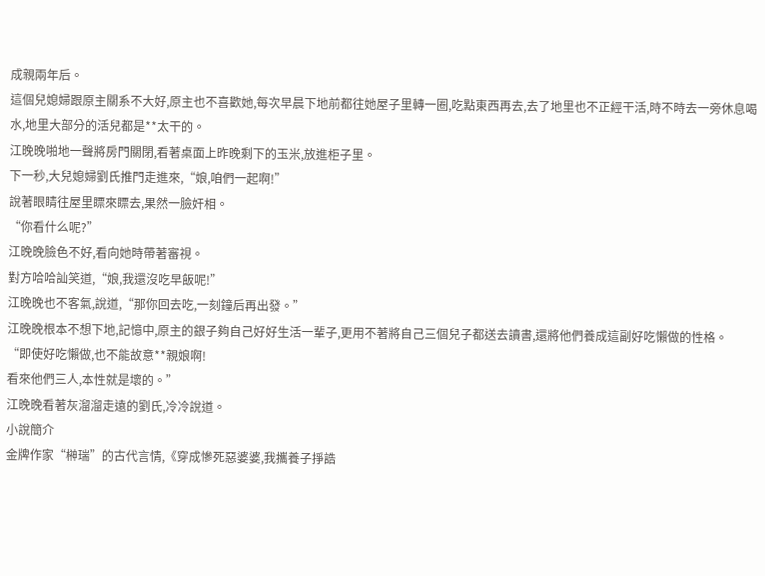成親兩年后。
這個兒媳婦跟原主關系不大好,原主也不喜歡她,每次早晨下地前都往她屋子里轉一圈,吃點東西再去,去了地里也不正經干活,時不時去一旁休息喝水,地里大部分的活兒都是**太干的。
江晚晚啪地一聲將房門關閉,看著桌面上昨晚剩下的玉米,放進柜子里。
下一秒,大兒媳婦劉氏推門走進來,“娘,咱們一起啊!”
說著眼睛往屋里瞟來瞟去,果然一臉奸相。
“你看什么呢?”
江晚晚臉色不好,看向她時帶著審視。
對方哈哈訕笑道,“娘,我還沒吃早飯呢!”
江晚晚也不客氣,說道,“那你回去吃,一刻鐘后再出發。”
江晚晚根本不想下地,記憶中,原主的銀子夠自己好好生活一輩子,更用不著將自己三個兒子都送去讀書,還將他們養成這副好吃懶做的性格。
“即使好吃懶做,也不能故意**親娘啊!
看來他們三人,本性就是壞的。”
江晚晚看著灰溜溜走遠的劉氏,冷冷說道。
小說簡介
金牌作家“榊瑞”的古代言情,《穿成慘死惡婆婆,我攜養子掙誥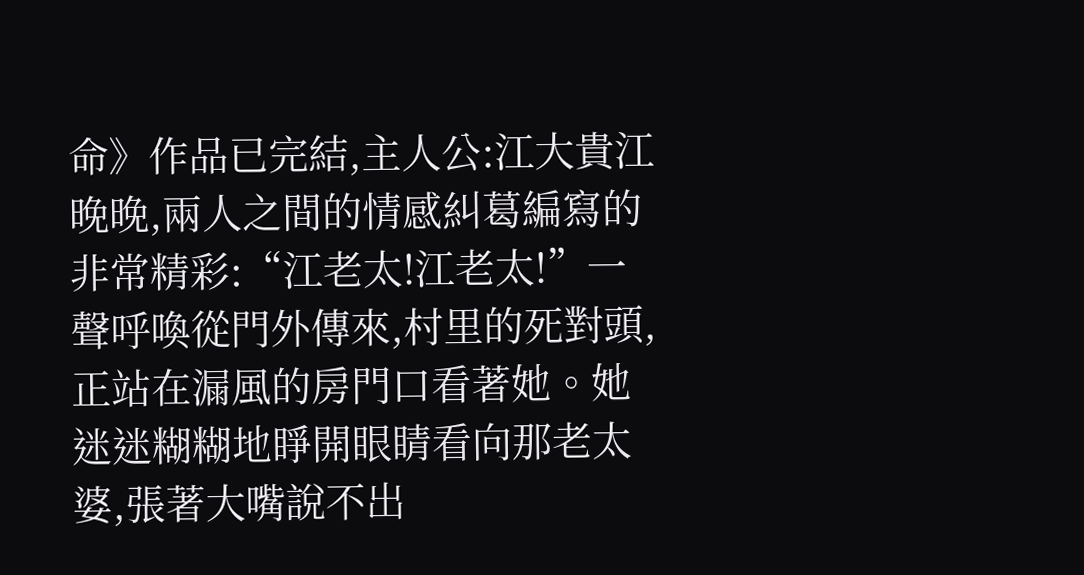命》作品已完結,主人公:江大貴江晚晚,兩人之間的情感糾葛編寫的非常精彩:“江老太!江老太!”一聲呼喚從門外傳來,村里的死對頭,正站在漏風的房門口看著她。她迷迷糊糊地睜開眼睛看向那老太婆,張著大嘴說不出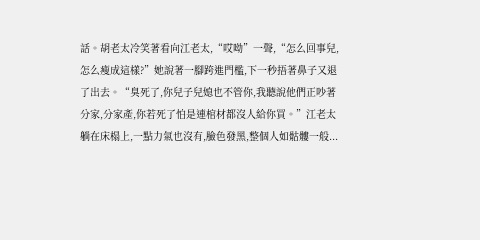話。胡老太冷笑著看向江老太,“哎呦”一聲,“怎么回事兒,怎么瘦成這樣?”她說著一腳跨進門檻,下一秒捂著鼻子又退了出去。“臭死了,你兒子兒媳也不管你,我聽說他們正吵著分家,分家產,你若死了怕是連棺材都沒人給你買。”江老太躺在床榻上,一點力氣也沒有,臉色發黑,整個人如骷髏一般...